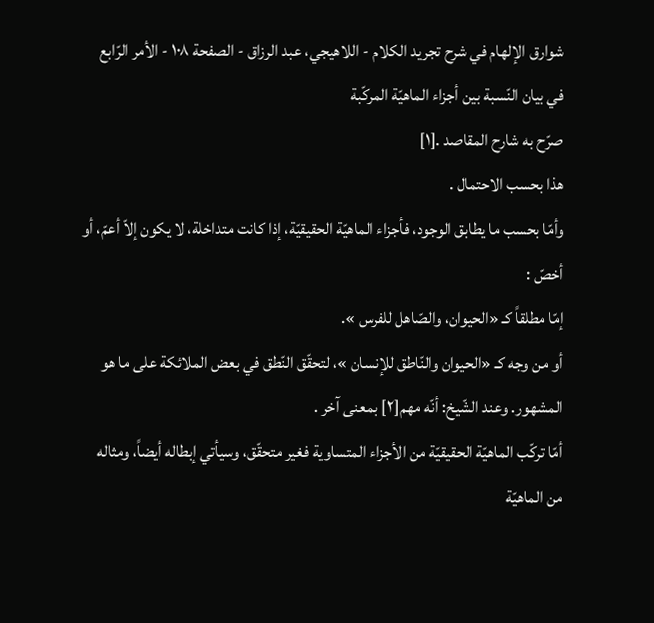شوارق الإلهام في شرح تجريد الكلام - اللاهيجي، عبد الرزاق - الصفحة ١٠٨ - الأمر الرّابع في بيان النّسبة بين أجزاء الماهيّة المركّبة
صرّح به شارح المقاصد .[١]
هذا بحسب الاحتمال .
وأمّا بحسب ما يطابق الوجود، فأجزاء الماهيّة الحقيقيّة، إذا كانت متداخلة، لا يكون إلاّ أعمّ، أو أخصّ :
إمّا مطلقاً كـ «الحيوان، والصّاهل للفرس ».
أو من وجه كـ «الحيوان والنّاطق للإنسان »، لتحقّق النّطق في بعض الملائكة على ما هو المشهور. وعند الشّيخ: أنّه مهم[٢] بمعنى آخر .
أمّا تركّب الماهيّة الحقيقيّة من الأجزاء المتساوية فغير متحقّق، وسيأتي إبطاله أيضاً، ومثاله من الماهيّة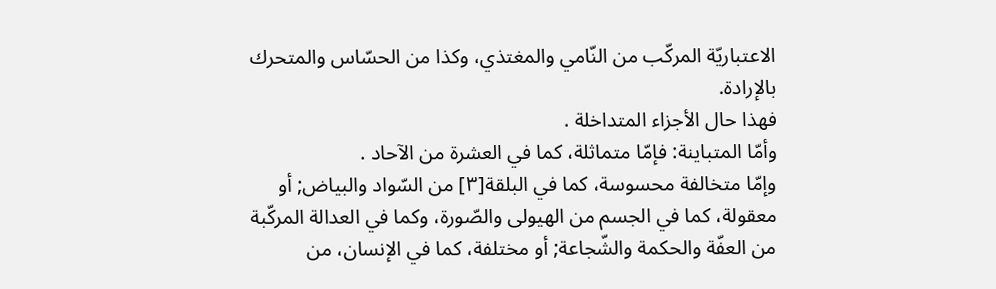الاعتباريّة المركّب من النّامي والمغتذي، وكذا من الحسّاس والمتحرك بالإرادة.
فهذا حال الأجزاء المتداخلة .
وأمّا المتباينة: فإمّا متماثلة، كما في العشرة من الآحاد .
وإمّا متخالفة محسوسة، كما في البلقة[٣] من السّواد والبياض; أو معقولة، كما في الجسم من الهيولى والصّورة، وكما في العدالة المركّبة من العفّة والحكمة والشّجاعة; أو مختلفة، كما في الإنسان، من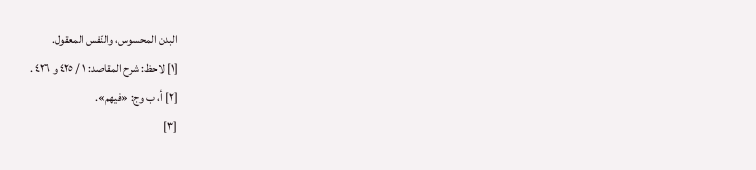البدن المحسوس، والنّفس المعقول.
[١] لاحظ: شرح المقاصد: ١ / ٤٢٥ و ٤٢٦ .
[٢] أ، ب وج: «فيهم».
[٣]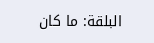البلقة: ما كان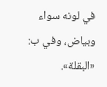في لونه سواء وبياض، وفي ب: «البقلة».